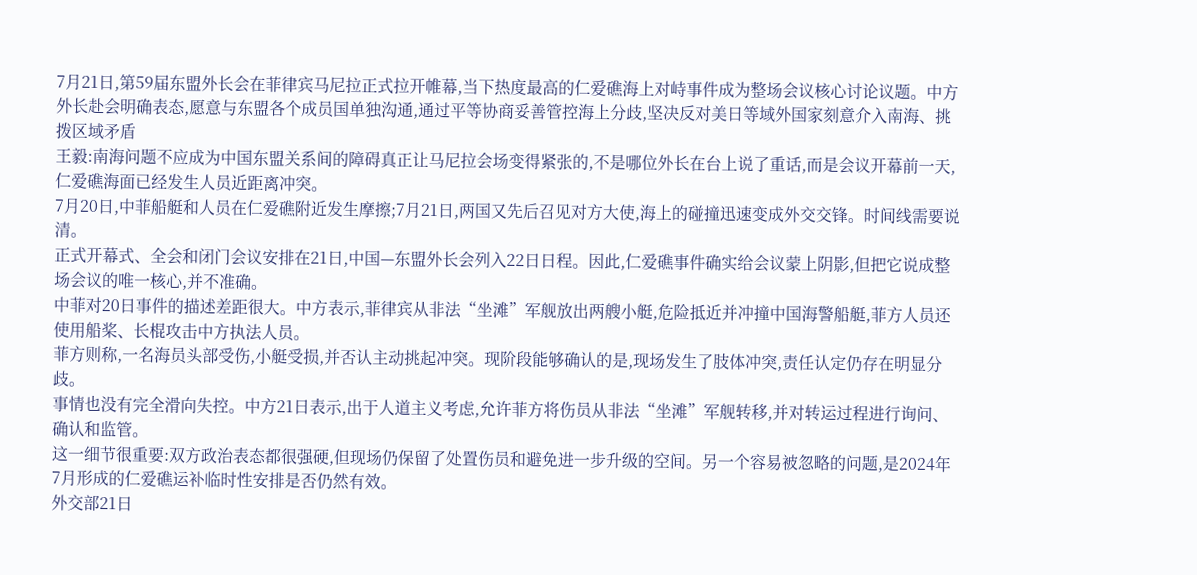7月21日,第59届东盟外长会在菲律宾马尼拉正式拉开帷幕,当下热度最高的仁爱礁海上对峙事件成为整场会议核心讨论议题。中方外长赴会明确表态,愿意与东盟各个成员国单独沟通,通过平等协商妥善管控海上分歧,坚决反对美日等域外国家刻意介入南海、挑拨区域矛盾
王毅:南海问题不应成为中国东盟关系间的障碍真正让马尼拉会场变得紧张的,不是哪位外长在台上说了重话,而是会议开幕前一天,仁爱礁海面已经发生人员近距离冲突。
7月20日,中菲船艇和人员在仁爱礁附近发生摩擦;7月21日,两国又先后召见对方大使,海上的碰撞迅速变成外交交锋。时间线需要说清。
正式开幕式、全会和闭门会议安排在21日,中国—东盟外长会列入22日日程。因此,仁爱礁事件确实给会议蒙上阴影,但把它说成整场会议的唯一核心,并不准确。
中菲对20日事件的描述差距很大。中方表示,菲律宾从非法“坐滩”军舰放出两艘小艇,危险抵近并冲撞中国海警船艇,菲方人员还使用船桨、长棍攻击中方执法人员。
菲方则称,一名海员头部受伤,小艇受损,并否认主动挑起冲突。现阶段能够确认的是,现场发生了肢体冲突,责任认定仍存在明显分歧。
事情也没有完全滑向失控。中方21日表示,出于人道主义考虑,允许菲方将伤员从非法“坐滩”军舰转移,并对转运过程进行询问、确认和监管。
这一细节很重要:双方政治表态都很强硬,但现场仍保留了处置伤员和避免进一步升级的空间。另一个容易被忽略的问题,是2024年7月形成的仁爱礁运补临时性安排是否仍然有效。
外交部21日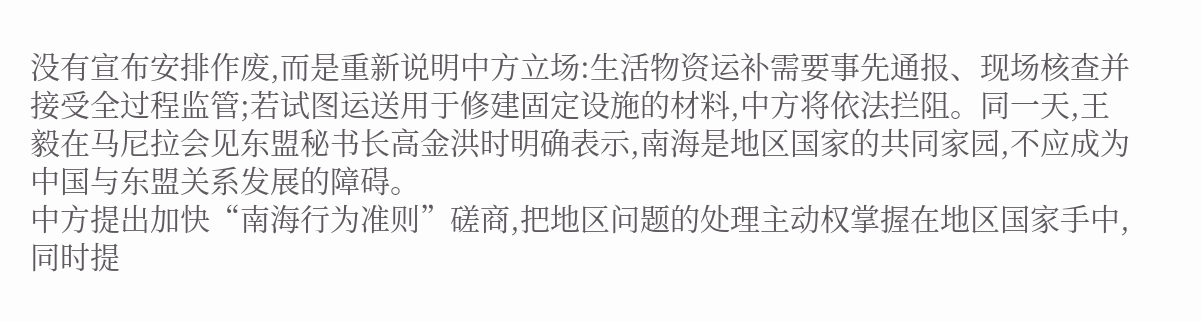没有宣布安排作废,而是重新说明中方立场:生活物资运补需要事先通报、现场核查并接受全过程监管;若试图运送用于修建固定设施的材料,中方将依法拦阻。同一天,王毅在马尼拉会见东盟秘书长高金洪时明确表示,南海是地区国家的共同家园,不应成为中国与东盟关系发展的障碍。
中方提出加快“南海行为准则”磋商,把地区问题的处理主动权掌握在地区国家手中,同时提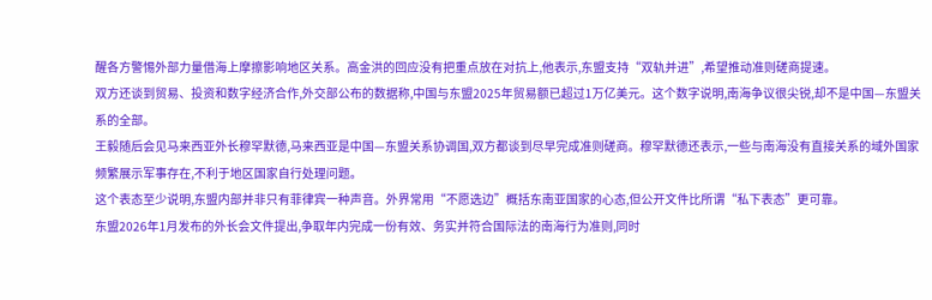醒各方警惕外部力量借海上摩擦影响地区关系。高金洪的回应没有把重点放在对抗上,他表示,东盟支持“双轨并进”,希望推动准则磋商提速。
双方还谈到贸易、投资和数字经济合作,外交部公布的数据称,中国与东盟2025年贸易额已超过1万亿美元。这个数字说明,南海争议很尖锐,却不是中国—东盟关系的全部。
王毅随后会见马来西亚外长穆罕默德,马来西亚是中国—东盟关系协调国,双方都谈到尽早完成准则磋商。穆罕默德还表示,一些与南海没有直接关系的域外国家频繁展示军事存在,不利于地区国家自行处理问题。
这个表态至少说明,东盟内部并非只有菲律宾一种声音。外界常用“不愿选边”概括东南亚国家的心态,但公开文件比所谓“私下表态”更可靠。
东盟2026年1月发布的外长会文件提出,争取年内完成一份有效、务实并符合国际法的南海行为准则,同时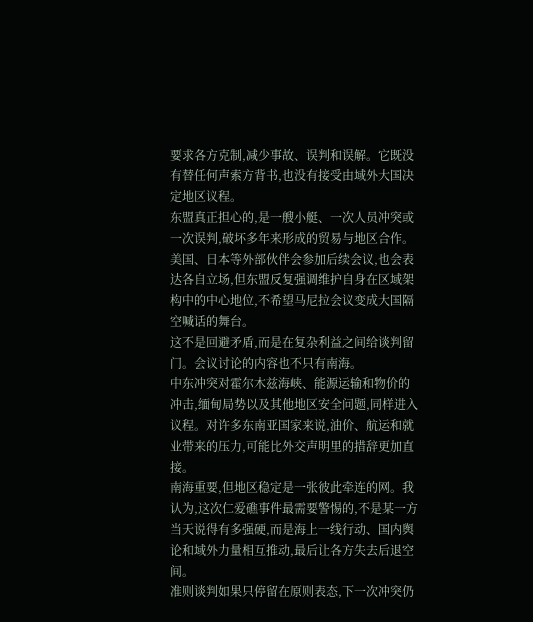要求各方克制,减少事故、误判和误解。它既没有替任何声索方背书,也没有接受由域外大国决定地区议程。
东盟真正担心的,是一艘小艇、一次人员冲突或一次误判,破坏多年来形成的贸易与地区合作。美国、日本等外部伙伴会参加后续会议,也会表达各自立场,但东盟反复强调维护自身在区域架构中的中心地位,不希望马尼拉会议变成大国隔空喊话的舞台。
这不是回避矛盾,而是在复杂利益之间给谈判留门。会议讨论的内容也不只有南海。
中东冲突对霍尔木兹海峡、能源运输和物价的冲击,缅甸局势以及其他地区安全问题,同样进入议程。对许多东南亚国家来说,油价、航运和就业带来的压力,可能比外交声明里的措辞更加直接。
南海重要,但地区稳定是一张彼此牵连的网。我认为,这次仁爱礁事件最需要警惕的,不是某一方当天说得有多强硬,而是海上一线行动、国内舆论和域外力量相互推动,最后让各方失去后退空间。
准则谈判如果只停留在原则表态,下一次冲突仍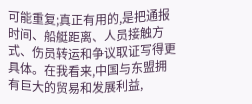可能重复;真正有用的,是把通报时间、船艇距离、人员接触方式、伤员转运和争议取证写得更具体。在我看来,中国与东盟拥有巨大的贸易和发展利益,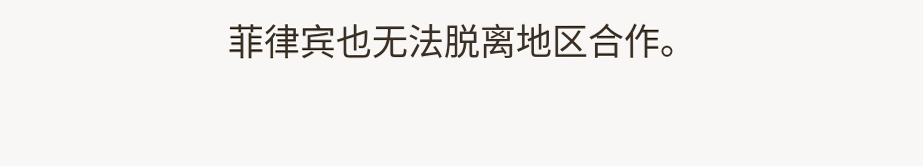菲律宾也无法脱离地区合作。